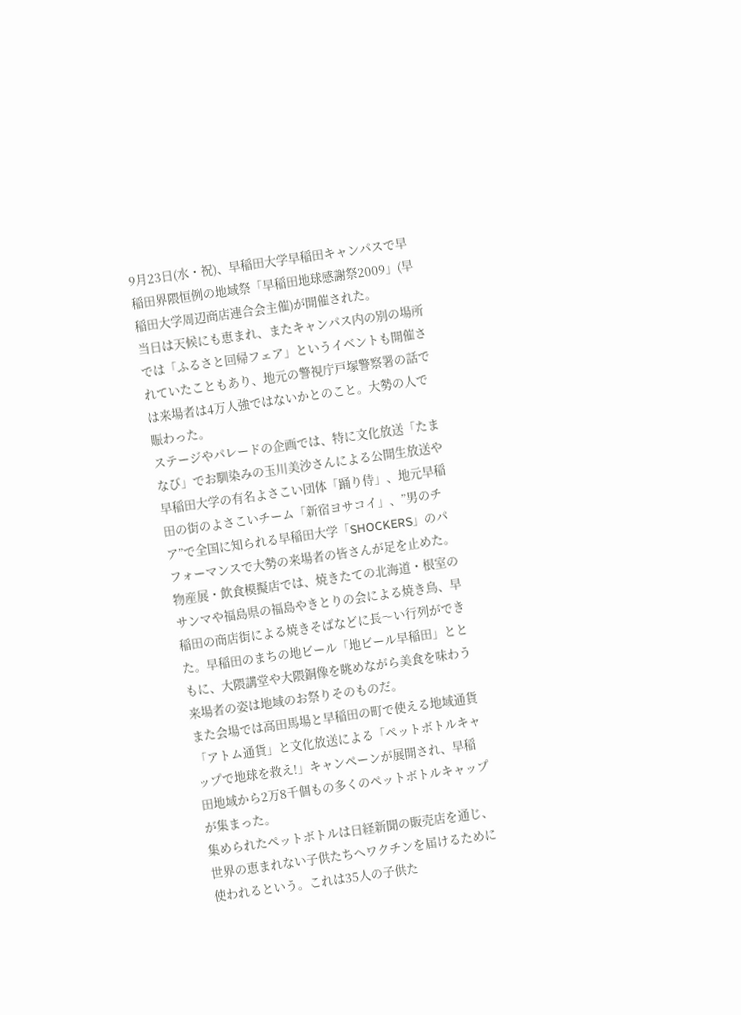9月23日(水・祝)、早稲田大学早稲田キャンパスで早稲田界隈恒例の地域祭「早稲田地球感謝祭2009」(早稲田大学周辺商店連合会主催)が開催された。
当日は天候にも恵まれ、またキャンパス内の別の場所では「ふるさと回帰フェア」というイベントも開催されていたこともあり、地元の警視庁戸塚警察署の話では来場者は4万人強ではないかとのこと。大勢の人で賑わった。
ステージやパレードの企画では、特に文化放送「たまなび」でお馴染みの玉川美沙さんによる公開生放送や早稲田大学の有名よさこい団体「踊り侍」、地元早稲田の街のよさこいチーム「新宿ヨサコイ」、”男のチア”で全国に知られる早稲田大学「SHOCKERS」のパフォーマンスで大勢の来場者の皆さんが足を止めた。
物産展・飲食模擬店では、焼きたての北海道・根室のサンマや福島県の福島やきとりの会による焼き鳥、早稲田の商店街による焼きそばなどに長〜い行列ができた。早稲田のまちの地ビール「地ビール早稲田」とともに、大隈講堂や大隈銅像を眺めながら美食を味わう来場者の姿は地域のお祭りそのものだ。
また会場では高田馬場と早稲田の町で使える地域通貨「アトム通貨」と文化放送による「ペットボトルキャップで地球を救え!」キャンペーンが展開され、早稲田地域から2万8千個もの多くのペットボトルキャップが集まった。
集められたペットボトルは日経新聞の販売店を通じ、世界の恵まれない子供たちへワクチンを届けるために使われるという。これは35人の子供た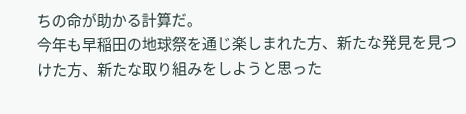ちの命が助かる計算だ。
今年も早稲田の地球祭を通じ楽しまれた方、新たな発見を見つけた方、新たな取り組みをしようと思った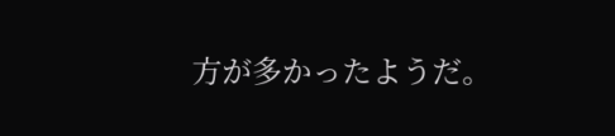方が多かったようだ。